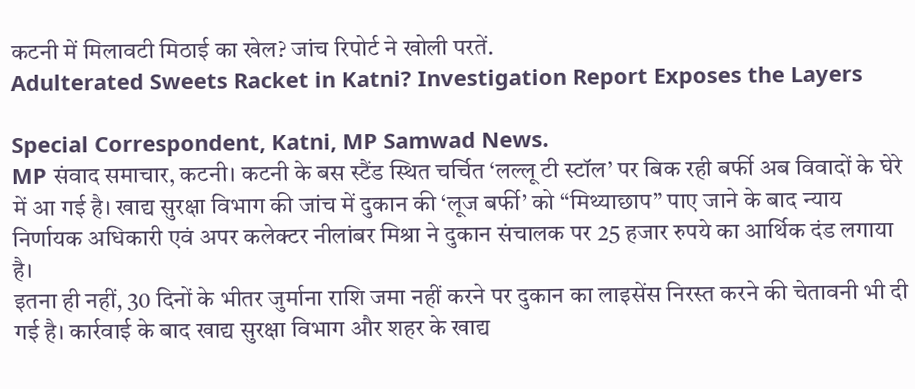कटनी में मिलावटी मिठाई का खेल? जांच रिपोर्ट ने खोली परतें.
Adulterated Sweets Racket in Katni? Investigation Report Exposes the Layers

Special Correspondent, Katni, MP Samwad News.
MP संवाद समाचार, कटनी। कटनी के बस स्टैंड स्थित चर्चित ‘लल्लू टी स्टॉल’ पर बिक रही बर्फी अब विवादों के घेरे में आ गई है। खाद्य सुरक्षा विभाग की जांच में दुकान की ‘लूज बर्फी’ को “मिथ्याछाप” पाए जाने के बाद न्याय निर्णायक अधिकारी एवं अपर कलेक्टर नीलांबर मिश्रा ने दुकान संचालक पर 25 हजार रुपये का आर्थिक दंड लगाया है।
इतना ही नहीं, 30 दिनों के भीतर जुर्माना राशि जमा नहीं करने पर दुकान का लाइसेंस निरस्त करने की चेतावनी भी दी गई है। कार्रवाई के बाद खाद्य सुरक्षा विभाग और शहर के खाद्य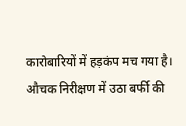कारोबारियों में हड़कंप मच गया है।
औचक निरीक्षण में उठा बर्फी की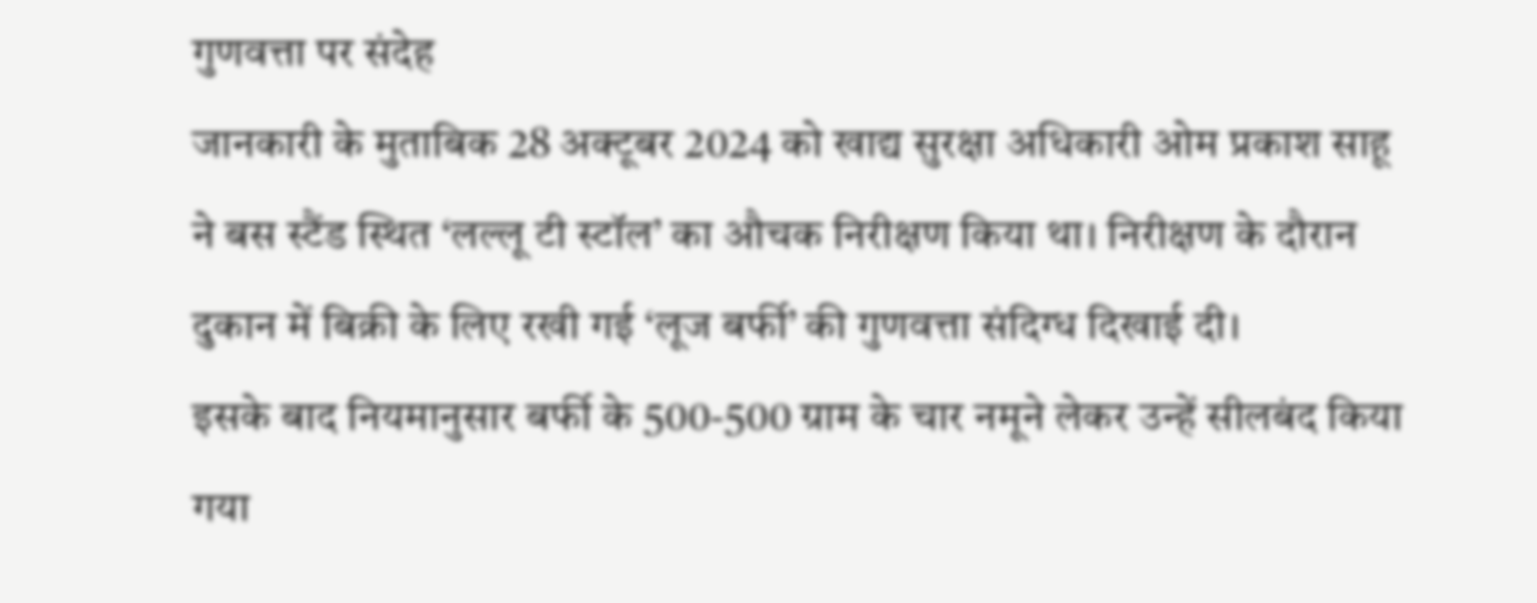गुणवत्ता पर संदेह
जानकारी के मुताबिक 28 अक्टूबर 2024 को खाद्य सुरक्षा अधिकारी ओम प्रकाश साहू ने बस स्टैंड स्थित ‘लल्लू टी स्टॉल’ का औचक निरीक्षण किया था। निरीक्षण के दौरान दुकान में बिक्री के लिए रखी गई ‘लूज बर्फी’ की गुणवत्ता संदिग्ध दिखाई दी।
इसके बाद नियमानुसार बर्फी के 500-500 ग्राम के चार नमूने लेकर उन्हें सीलबंद किया गया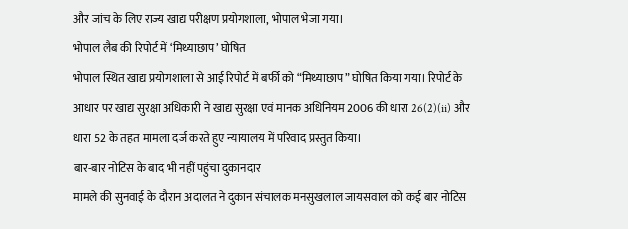और जांच के लिए राज्य खाद्य परीक्षण प्रयोगशाला, भोपाल भेजा गया।
भोपाल लैब की रिपोर्ट में ‘मिथ्याछाप’ घोषित
भोपाल स्थित खाद्य प्रयोगशाला से आई रिपोर्ट में बर्फी को “मिथ्याछाप” घोषित किया गया। रिपोर्ट के आधार पर खाद्य सुरक्षा अधिकारी ने खाद्य सुरक्षा एवं मानक अधिनियम 2006 की धारा 26(2)(ii) और धारा 52 के तहत मामला दर्ज करते हुए न्यायालय में परिवाद प्रस्तुत किया।
बार-बार नोटिस के बाद भी नहीं पहुंचा दुकानदार
मामले की सुनवाई के दौरान अदालत ने दुकान संचालक मनसुखलाल जायसवाल को कई बार नोटिस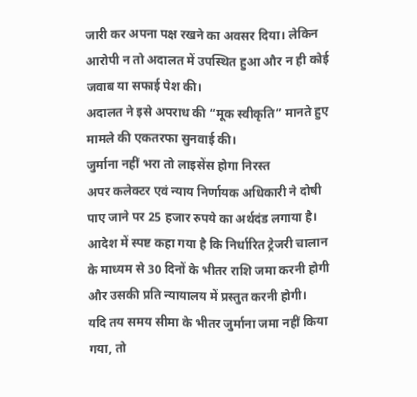जारी कर अपना पक्ष रखने का अवसर दिया। लेकिन आरोपी न तो अदालत में उपस्थित हुआ और न ही कोई जवाब या सफाई पेश की।
अदालत ने इसे अपराध की “मूक स्वीकृति” मानते हुए मामले की एकतरफा सुनवाई की।
जुर्माना नहीं भरा तो लाइसेंस होगा निरस्त
अपर कलेक्टर एवं न्याय निर्णायक अधिकारी ने दोषी पाए जाने पर 25 हजार रुपये का अर्थदंड लगाया है। आदेश में स्पष्ट कहा गया है कि निर्धारित ट्रेजरी चालान के माध्यम से 30 दिनों के भीतर राशि जमा करनी होगी और उसकी प्रति न्यायालय में प्रस्तुत करनी होगी।
यदि तय समय सीमा के भीतर जुर्माना जमा नहीं किया गया, तो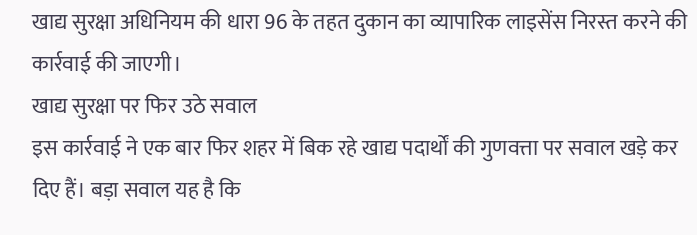खाद्य सुरक्षा अधिनियम की धारा 96 के तहत दुकान का व्यापारिक लाइसेंस निरस्त करने की कार्रवाई की जाएगी।
खाद्य सुरक्षा पर फिर उठे सवाल
इस कार्रवाई ने एक बार फिर शहर में बिक रहे खाद्य पदार्थों की गुणवत्ता पर सवाल खड़े कर दिए हैं। बड़ा सवाल यह है कि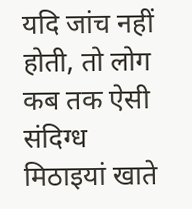यदि जांच नहीं होती, तो लोग कब तक ऐसी संदिग्ध मिठाइयां खाते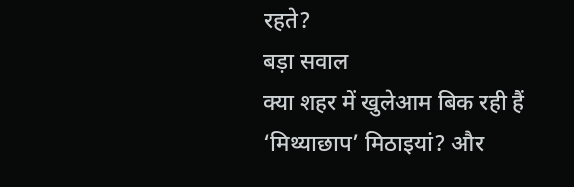रहते?
बड़ा सवाल
क्या शहर में खुलेआम बिक रही हैं ‘मिथ्याछाप’ मिठाइयां? और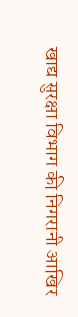खाद्य सुरक्षा विभाग की निगरानी आखिर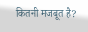कितनी मजबूत है?